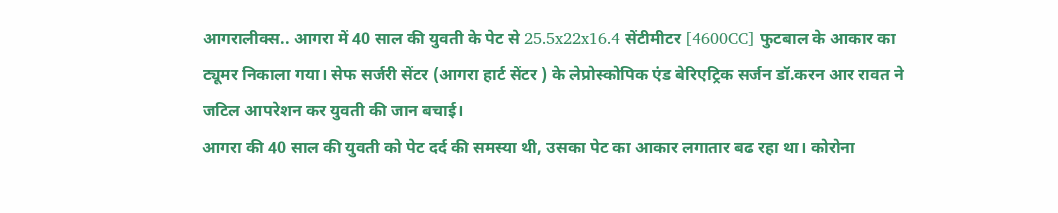आगरालीक्स.. आगरा में 40 साल की युवती के पेट से 25.5x22x16.4 सेंटीमीटर [4600CC] फुटबाल के आकार का ट्यूमर निकाला गया। सेफ सर्जरी सेंटर (आगरा हार्ट सेंटर ) के लेप्रोस्कोपिक एंड बेरिएट्रिक सर्जन डॉ.करन आर रावत ने जटिल आपरेशन कर युवती की जान बचाई।
आगरा की 40 साल की युवती को पेट दर्द की समस्या थी, उसका पेट का आकार लगातार बढ रहा था। कोरोना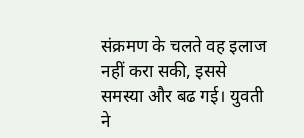संक्रमण के चलते वह इलाज नहीं करा सकी, इससे समस्या और बढ गई। युवती ने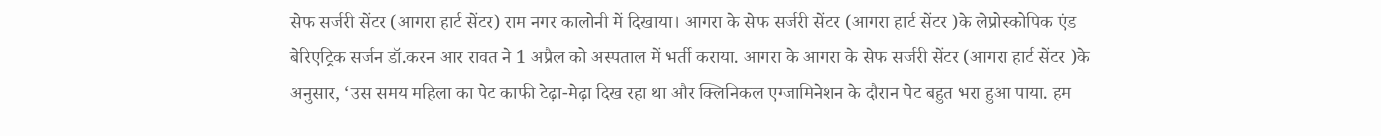सेफ सर्जरी सेंटर (आगरा हार्ट सेंटर) राम नगर कालोनी में दिखाया। आगरा के सेफ सर्जरी सेंटर (आगरा हार्ट सेंटर )के लेप्रोस्कोपिक एंड बेरिएट्रिक सर्जन डॉ.करन आर रावत ने 1 अप्रैल को अस्पताल में भर्ती कराया. आगरा के आगरा के सेफ सर्जरी सेंटर (आगरा हार्ट सेंटर )के अनुसार, ‘उस समय महिला का पेट काफी टेढ़ा-मेढ़ा दिख रहा था और क्लिनिकल एग्जामिनेशन के दौरान पेट बहुत भरा हुआ पाया. हम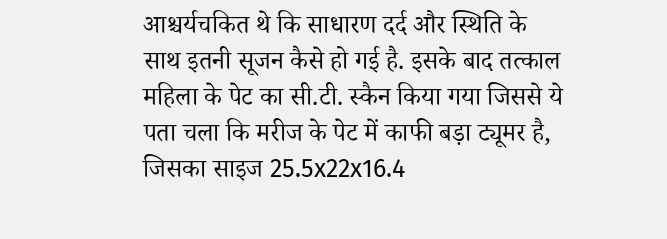आश्चर्यचकित थे कि साधारण दर्द और स्थिति के साथ इतनी सूजन कैसे हो गई है. इसके बाद तत्काल महिला के पेट का सी.टी. स्कैन किया गया जिससे ये पता चला कि मरीज के पेट में काफी बड़ा ट्यूमर है, जिसका साइज 25.5x22x16.4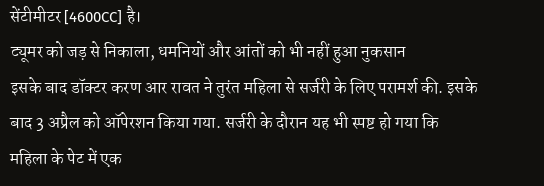सेंटीमीटर [4600CC] है।
ट्यूमर को जड़ से निकाला, धमनियों और आंतों को भी नहीं हुआ नुकसान
इसके बाद डॉक्टर करण आर रावत ने तुरंत महिला से सर्जरी के लिए परामर्श की. इसके बाद 3 अप्रैल को ऑपेरशन किया गया. सर्जरी के दौरान यह भी स्पष्ट हो गया कि महिला के पेट में एक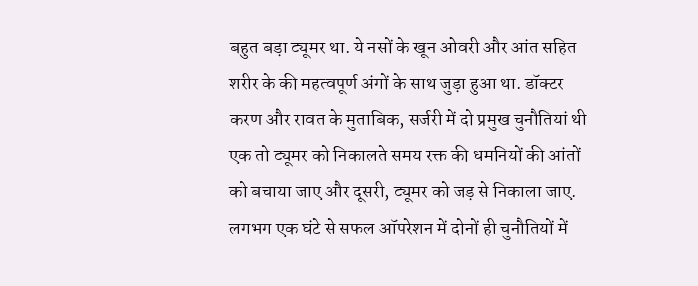बहुत बड़ा ट्यूमर था. ये नसों के खून ओवरी और आंत सहित शरीर के की महत्वपूर्ण अंगों के साथ जुड़ा हुआ था. डॉक्टर करण और रावत के मुताबिक, सर्जरी में दो प्रमुख चुनौतियां थी एक तो ट्यूमर को निकालते समय रक्त की धमनियों की आंतों को बचाया जाए और दूसरी, ट्यूमर को जड़ से निकाला जाए. लगभग एक घंटे से सफल ऑपरेशन में दोनों ही चुनौतियों में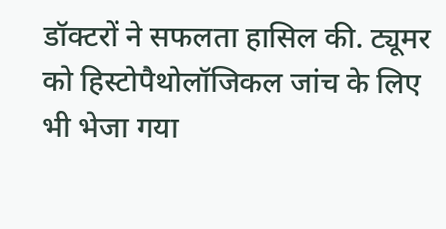डॉक्टरों ने सफलता हासिल की. ट्यूमर को हिस्टोपैथोलॉजिकल जांच के लिए भी भेजा गया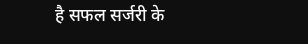है सफल सर्जरी के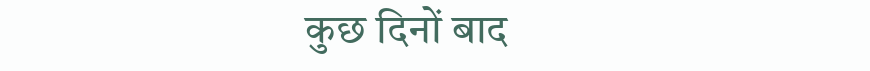कुछ दिनों बाद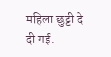महिला छुट्टी दे दी गई.